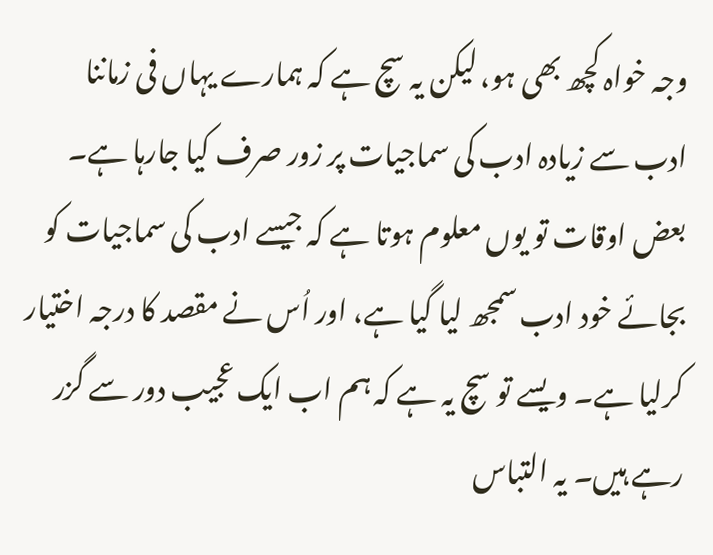وجہ خواہ کچھ بھی ہو، لیکن یہ سچ ہے کہ ہمارے یہاں فی زماننا ادب سے زیادہ ادب کی سماجیات پر زور صرف کیا جارہا ہے۔ بعض اوقات تو یوں معلوم ہوتا ہے کہ جیسے ادب کی سماجیات کو بجائے خود ادب سمجھ لیا گیا ہے، اور اُس نے مقصد کا درجہ اختیار کرلیا ہے۔ ویسے تو سچ یہ ہے کہ ہم اب ایک عجیب دور سے گزر رہے ہیں۔ یہ التباس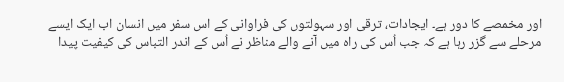اور مخمصے کا دور ہے۔ ایجادات، ترقی اور سہولتوں کی فراوانی کے اس سفر میں انسان اب ایک ایسے مرحلے سے گزر رہا ہے کہ جب اُس کی راہ میں آنے والے مناظر نے اُس کے اندر التباس کی کیفیت پیدا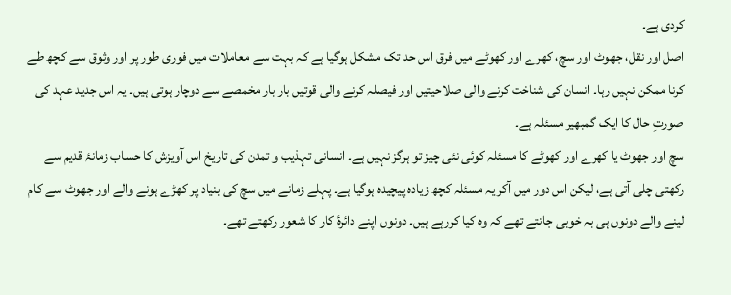کردی ہے۔
اصل اور نقل، جھوٹ اور سچ، کھرے اور کھوٹے میں فرق اس حد تک مشکل ہوگیا ہے کہ بہت سے معاملات میں فوری طور پر اور وثوق سے کچھ طے کرنا ممکن نہیں رہا۔ انسان کی شناخت کرنے والی صلاحیتیں اور فیصلہ کرنے والی قوتیں بار بار مخمصے سے دوچار ہوتی ہیں۔ یہ اس جدید عہد کی صورتِ حال کا ایک گمبھیر مسئلہ ہے۔
سچ اور جھوٹ یا کھرے اور کھوٹے کا مسئلہ کوئی نئی چیز تو ہرگز نہیں ہے۔ انسانی تہذیب و تمدن کی تاریخ اس آویزش کا حساب زمانۂ قدیم سے رکھتی چلی آتی ہے، لیکن اس دور میں آکر یہ مسئلہ کچھ زیادہ پیچیدہ ہوگیا ہے۔ پہلے زمانے میں سچ کی بنیاد پر کھڑے ہونے والے اور جھوٹ سے کام لینے والے دونوں ہی بہ خوبی جانتے تھے کہ وہ کیا کررہے ہیں۔ دونوں اپنے دائرۂ کار کا شعور رکھتے تھے۔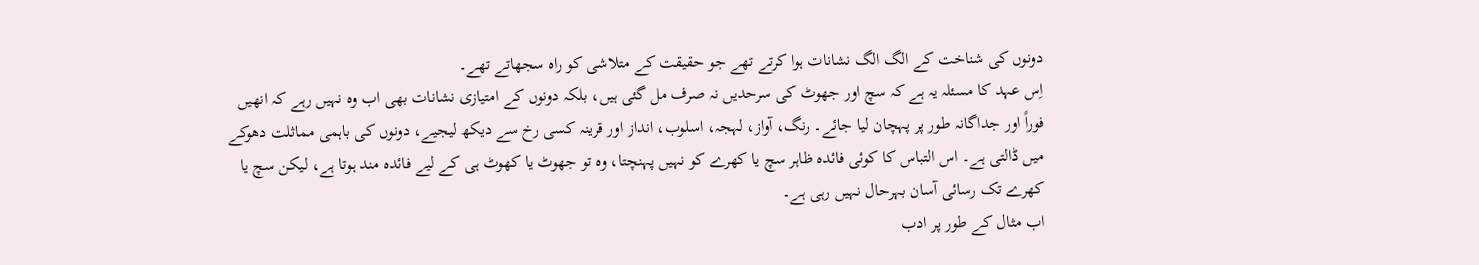دونوں کی شناخت کے الگ الگ نشانات ہوا کرتے تھے جو حقیقت کے متلاشی کو راہ سجھاتے تھے۔
اِس عہد کا مسئلہ یہ ہے کہ سچ اور جھوٹ کی سرحدیں نہ صرف مل گئی ہیں، بلکہ دونوں کے امتیازی نشانات بھی اب وہ نہیں رہے کہ انھیں فوراً اور جداگانہ طور پر پہچان لیا جائے۔ رنگ، آواز، لہجہ، اسلوب، انداز اور قرینہ کسی رخ سے دیکھ لیجیے، دونوں کی باہمی مماثلت دھوکے میں ڈالتی ہے۔ اس التباس کا کوئی فائدہ ظاہر سچ یا کھرے کو نہیں پہنچتا، وہ تو جھوٹ یا کھوٹ ہی کے لیے فائدہ مند ہوتا ہے، لیکن سچ یا کھرے تک رسائی آسان بہرحال نہیں رہی ہے۔
اب مثال کے طور پر ادب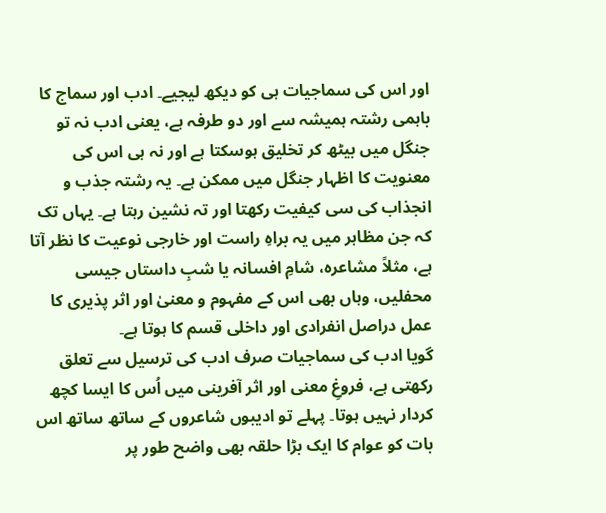اور اس کی سماجیات ہی کو دیکھ لیجیے۔ ادب اور سماج کا باہمی رشتہ ہمیشہ سے اور دو طرفہ ہے، یعنی ادب نہ تو جنگل میں بیٹھ کر تخلیق ہوسکتا ہے اور نہ ہی اس کی معنویت کا اظہار جنگل میں ممکن ہے۔ یہ رشتہ جذب و انجذاب کی سی کیفیت رکھتا اور تہ نشین رہتا ہے۔ یہاں تک کہ جن مظاہر میں یہ براہِ راست اور خارجی نوعیت کا نظر آتا ہے، مثلاً مشاعرہ، شامِ افسانہ یا شبِ داستاں جیسی محفلیں، وہاں بھی اس کے مفہوم و معنیٰ اور اثر پذیری کا عمل دراصل انفرادی اور داخلی قسم کا ہوتا ہے۔
گویا ادب کی سماجیات صرف ادب کی ترسیل سے تعلق رکھتی ہے، فروغِ معنی اور اثر آفرینی میں اُس کا ایسا کچھ کردار نہیں ہوتا۔ پہلے تو ادیبوں شاعروں کے ساتھ ساتھ اس بات کو عوام کا ایک بڑا حلقہ بھی واضح طور پر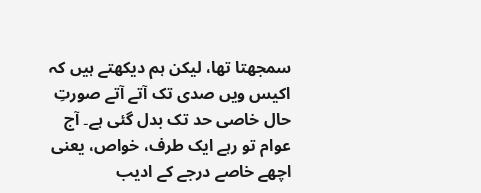سمجھتا تھا، لیکن ہم دیکھتے ہیں کہ اکیس ویں صدی تک آتے آتے صورتِ حال خاصی حد تک بدل گئی ہے۔ آج عوام تو رہے ایک طرف، خواص، یعنی اچھے خاصے درجے کے ادیب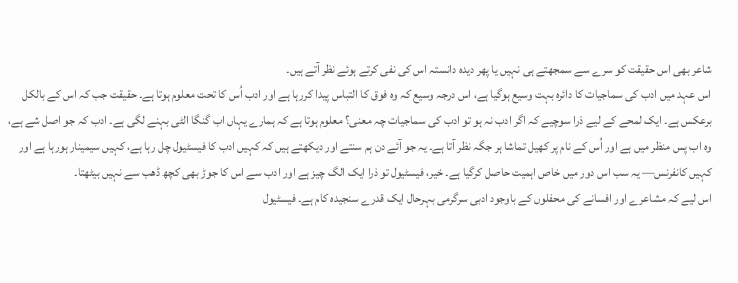شاعر بھی اس حقیقت کو سرے سے سمجھتے ہی نہیں یا پھر دیدہ دانستہ اس کی نفی کرتے ہوئے نظر آتے ہیں۔
اس عہد میں ادب کی سماجیات کا دائرہ بہت وسیع ہوگیا ہے، اس درجہ وسیع کہ وہ فوق کا التباس پیدا کررہا ہے اور ادب اُس کا تحت معلوم ہوتا ہے۔ حقیقت جب کہ اس کے بالکل برعکس ہے۔ ایک لمحے کے لیے ذرا سوچیے کہ اگر ادب نہ ہو تو ادب کی سماجیات چہ معنی؟ معلوم ہوتا ہے کہ ہمارے یہاں اب گنگا الٹی بہنے لگی ہے۔ ادب کہ جو اصل شے ہے، وہ اب پس منظر میں ہے اور اُس کے نام پر کھیل تماشا ہر جگہ نظر آتا ہے۔ یہ جو آئے دن ہم سنتے اور دیکھتے ہیں کہ کہیں ادب کا فیسٹیول چل رہا ہے، کہیں سیمینار ہورہا ہے اور کہیں کانفرنس— یہ سب اس دور میں خاص اہمیت حاصل کرگیا ہے۔ خیر، فیسٹیول تو ذرا ایک الگ چیز ہے اور ادب سے اس کا جوڑ بھی کچھ ڈھب سے نہیں بیٹھتا۔
اس لیے کہ مشاعرے اور افسانے کی محفلوں کے باوجود ادبی سرگرمی بہرحال ایک قدرے سنجیدہ کام ہے۔ فیسٹیول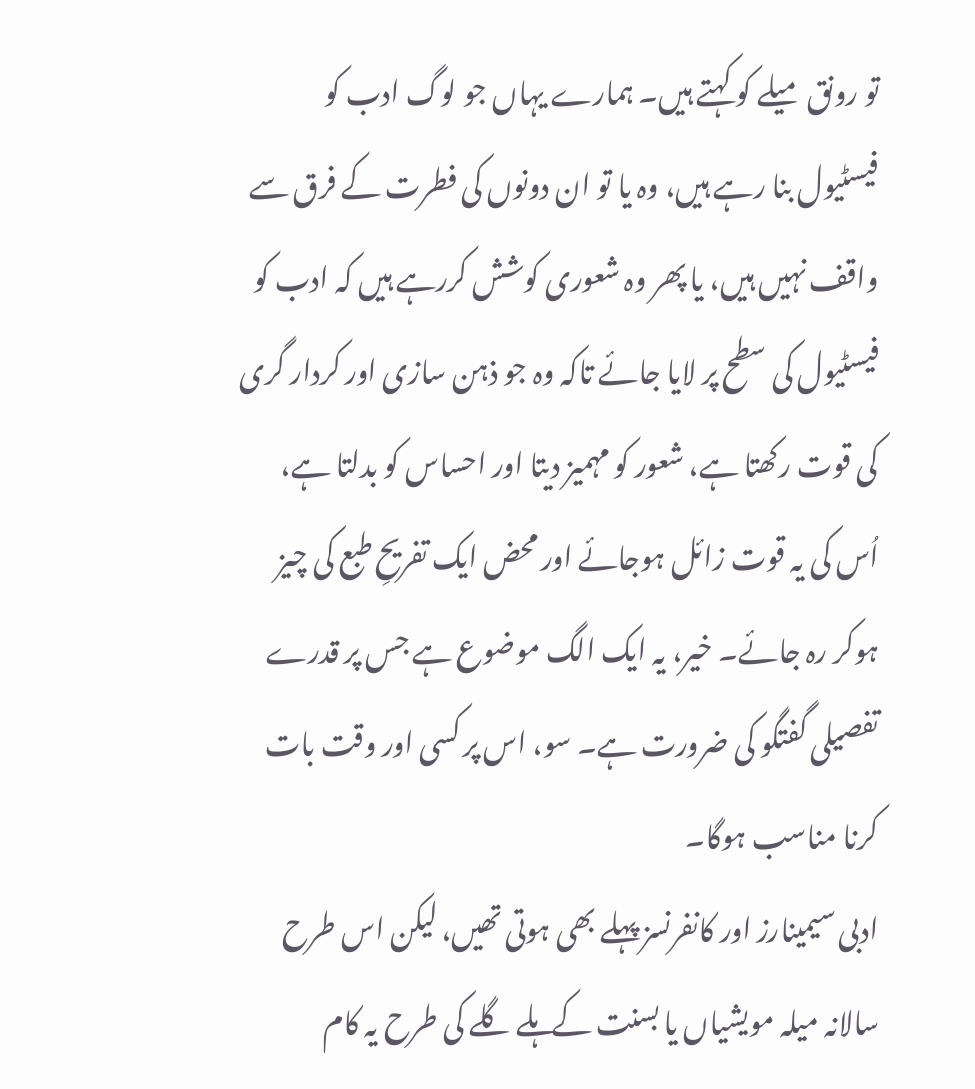تو رونق میلے کو کہتے ہیں۔ ہمارے یہاں جو لوگ ادب کو فیسٹیول بنا رہے ہیں، وہ یا تو ان دونوں کی فطرت کے فرق سے واقف نہیں ہیں، یا پھر وہ شعوری کوشش کررہے ہیں کہ ادب کو فیسٹیول کی سطح پر لایا جائے تاکہ وہ جو ذہن سازی اور کردار گری کی قوت رکھتا ہے، شعور کو مہمیز دیتا اور احساس کو بدلتا ہے، اُس کی یہ قوت زائل ہوجائے اور محض ایک تفریحِ طبع کی چیز ہوکر رہ جائے۔ خیر، یہ ایک الگ موضوع ہے جس پر قدرے تفصیلی گفتگو کی ضرورت ہے۔ سو، اس پر کسی اور وقت بات کرنا مناسب ہوگا۔
ادبی سیمینارز اور کانفرنسز پہلے بھی ہوتی تھیں، لیکن اس طرح سالانہ میلہ مویشیاں یا بسنت کے ہلے گلے کی طرح یہ کام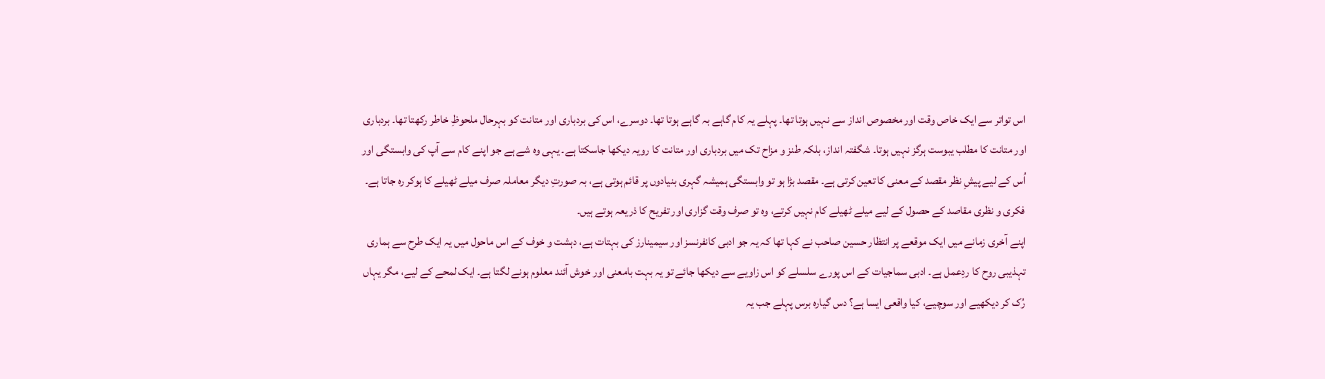اس تواتر سے ایک خاص وقت اور مخصوص انداز سے نہیں ہوتا تھا۔ پہلے یہ کام گاہے بہ گاہے ہوتا تھا۔ دوسرے، اس کی بردباری اور متانت کو بہرحال ملحوظِ خاطر رکھتا تھا۔ بردباری اور متانت کا مطلب یبوست ہرگز نہیں ہوتا۔ شگفتہ انداز، بلکہ طنز و مزاح تک میں بردباری اور متانت کا رویہ دیکھا جاسکتا ہے۔ یہی وہ شے ہے جو اپنے کام سے آپ کی وابستگی اور اُس کے لیے پیشِ نظر مقصد کے معنی کا تعین کرتی ہے۔ مقصد بڑا ہو تو وابستگی ہمیشہ گہری بنیادوں پر قائم ہوتی ہے، بہ صورتِ دیگر معاملہ صرف میلے ٹھیلے کا ہوکر رہ جاتا ہے۔ فکری و نظری مقاصد کے حصول کے لیے میلے ٹھیلے کام نہیں کرتے، وہ تو صرف وقت گزاری اور تفریح کا ذریعہ ہوتے ہیں۔
اپنے آخری زمانے میں ایک موقعے پر انتظار حسین صاحب نے کہا تھا کہ یہ جو ادبی کانفرنسز اور سیمینارز کی بہتات ہے، دہشت و خوف کے اس ماحول میں یہ ایک طرح سے ہماری تہذیبی روح کا ردِعمل ہے۔ ادبی سماجیات کے اس پورے سلسلے کو اس زاویے سے دیکھا جائے تو یہ بہت بامعنی اور خوش آئند معلوم ہونے لگتا ہے۔ ایک لمحے کے لیے، مگر یہاں رُک کر دیکھیے اور سوچیے، کیا واقعی ایسا ہے؟ دس گیارہ برس پہلے جب یہ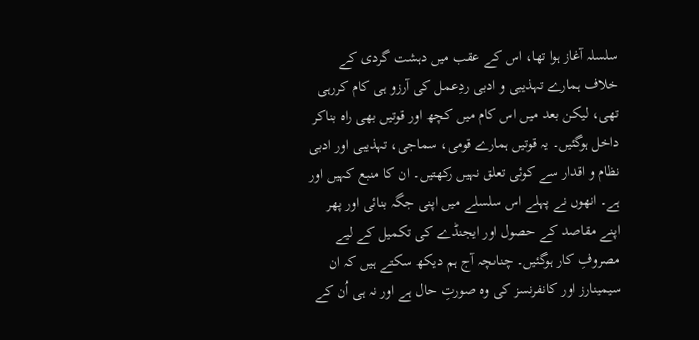سلسلہ آغاز ہوا تھا، اس کے عقب میں دہشت گردی کے خلاف ہمارے تہذیبی و ادبی ردِعمل کی آرزو ہی کام کررہی تھی، لیکن بعد میں اس کام میں کچھ اور قوتیں بھی راہ بناکر داخل ہوگئیں۔ یہ قوتیں ہمارے قومی، سماجی، تہذیبی اور ادبی نظام و اقدار سے کوئی تعلق نہیں رکھتیں۔ ان کا منبع کہیں اور ہے۔ انھوں نے پہلے اس سلسلے میں اپنی جگہ بنائی اور پھر اپنے مقاصد کے حصول اور ایجنڈے کی تکمیل کے لیے مصروفِ کار ہوگئیں۔ چناںچہ آج ہم دیکھ سکتے ہیں کہ ان سیمینارز اور کانفرنسز کی وہ صورتِ حال ہے اور نہ ہی اُن کے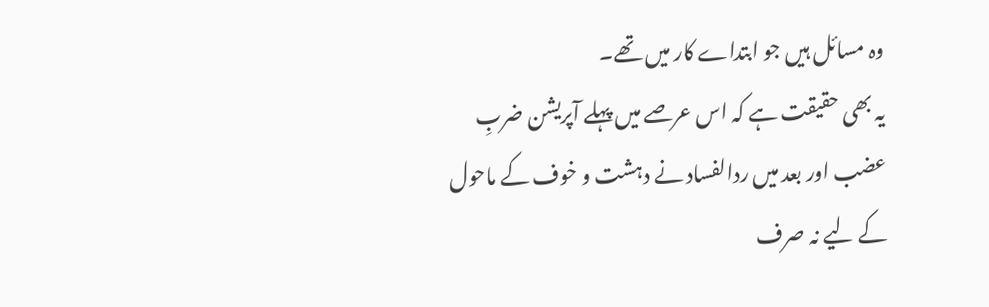وہ مسائل ہیں جو ابتداے کار میں تھے۔
یہ بھی حقیقت ہے کہ اس عرصے میں پہلے آپریشن ضربِ عضب اور بعد میں ردالفساد نے دہشت و خوف کے ماحول کے لیے نہ صرف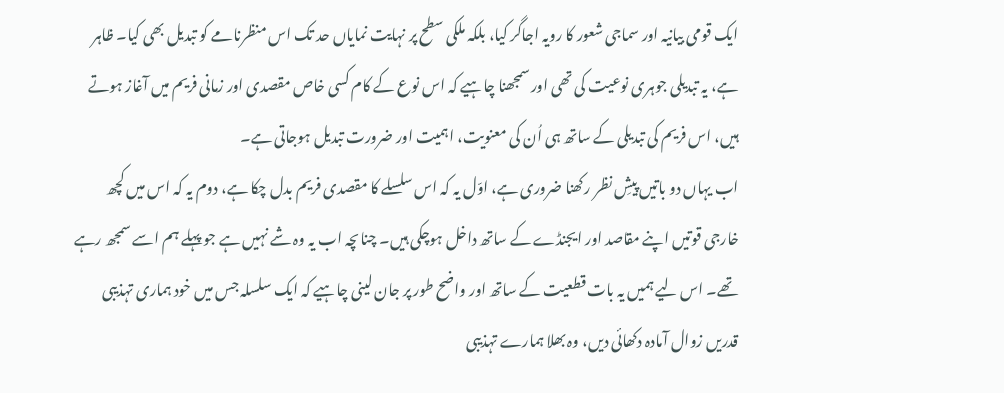ایک قومی بیانیہ اور سماجی شعور کا رویہ اجاگر کیا، بلکہ ملکی سطح پر نہایت نمایاں حد تک اس منظرنامے کو تبدیل بھی کیا۔ ظاہر ہے، یہ تبدیلی جوہری نوعیت کی تھی اور سمجھنا چاہیے کہ اس نوع کے کام کسی خاص مقصدی اور زمانی فریم میں آغاز ہوتے ہیں، اس فریم کی تبدیلی کے ساتھ ہی اُن کی معنویت، اہمیت اور ضرورت تبدیل ہوجاتی ہے۔
اب یہاں دو باتیں پیشِ نظر رکھنا ضروری ہے، اوّل یہ کہ اس سلسلے کا مقصدی فریم بدل چکا ہے، دوم یہ کہ اس میں کچھ خارجی قوتیں اپنے مقاصد اور ایجنڈے کے ساتھ داخل ہوچکی ہیں۔ چناںچہ اب یہ وہ شے نہیں ہے جو پہلے ہم اسے سمجھ رہے تھے۔ اس لیے ہمیں یہ بات قطعیت کے ساتھ اور واضح طور پر جان لینی چاہیے کہ ایک سلسلہ جس میں خود ہماری تہذیبی قدریں زوال آمادہ دکھائی دیں، وہ بھلا ہمارے تہذیبی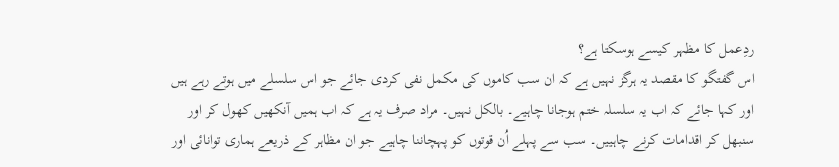ردِعمل کا مظہر کیسے ہوسکتا ہے؟
اس گفتگو کا مقصد یہ ہرگز نہیں ہے کہ ان سب کاموں کی مکمل نفی کردی جائے جو اس سلسلے میں ہوتے رہے ہیں اور کہا جائے کہ اب یہ سلسلہ ختم ہوجانا چاہیے۔ بالکل نہیں۔ مراد صرف یہ ہے کہ اب ہمیں آنکھیں کھول کر اور سنبھل کر اقدامات کرنے چاہییں۔ سب سے پہلے اُن قوتوں کو پہچاننا چاہیے جو ان مظاہر کے ذریعے ہماری توانائی اور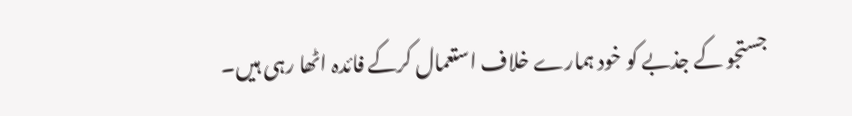جستجو کے جذبے کو خود ہمارے خلاف استعمال کرکے فائدہ اٹھا رہی ہیں۔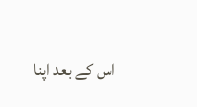اس کے بعد اپنا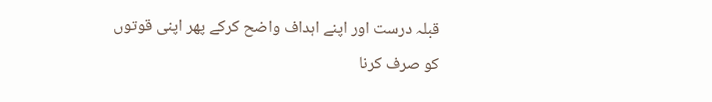قبلہ درست اور اپنے اہداف واضح کرکے پھر اپنی قوتوں کو صرف کرنا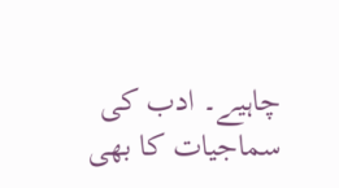چاہیے۔ ادب کی سماجیات کا بھی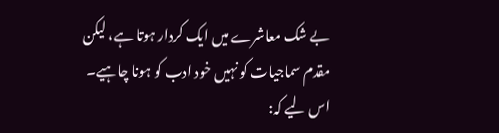بے شک معاشرے میں ایک کردار ہوتا ہے، لیکن مقدم سماجیات کو نہیں خود ادب کو ہونا چاہیے۔ اس لیے کہ: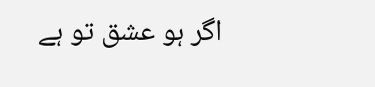اگر ہو عشق تو ہے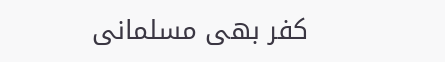کفر بھی مسلمانی